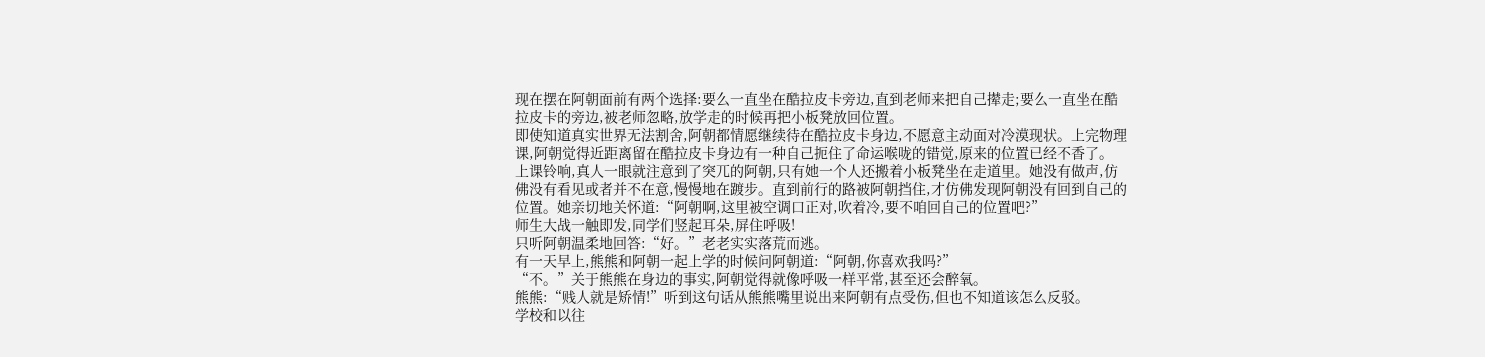现在摆在阿朝面前有两个选择:要么一直坐在酷拉皮卡旁边,直到老师来把自己撵走;要么一直坐在酷拉皮卡的旁边,被老师忽略,放学走的时候再把小板凳放回位置。
即使知道真实世界无法割舍,阿朝都情愿继续待在酷拉皮卡身边,不愿意主动面对冷漠现状。上完物理课,阿朝觉得近距离留在酷拉皮卡身边有一种自己扼住了命运喉咙的错觉,原来的位置已经不香了。
上课铃响,真人一眼就注意到了突兀的阿朝,只有她一个人还搬着小板凳坐在走道里。她没有做声,仿佛没有看见或者并不在意,慢慢地在踱步。直到前行的路被阿朝挡住,才仿佛发现阿朝没有回到自己的位置。她亲切地关怀道:“阿朝啊,这里被空调口正对,吹着冷,要不咱回自己的位置吧?”
师生大战一触即发,同学们竖起耳朵,屏住呼吸!
只听阿朝温柔地回答:“好。”老老实实落荒而逃。
有一天早上,熊熊和阿朝一起上学的时候问阿朝道:“阿朝,你喜欢我吗?”
“不。”关于熊熊在身边的事实,阿朝觉得就像呼吸一样平常,甚至还会醉氧。
熊熊:“贱人就是矫情!”听到这句话从熊熊嘴里说出来阿朝有点受伤,但也不知道该怎么反驳。
学校和以往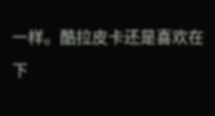一样。酷拉皮卡还是喜欢在下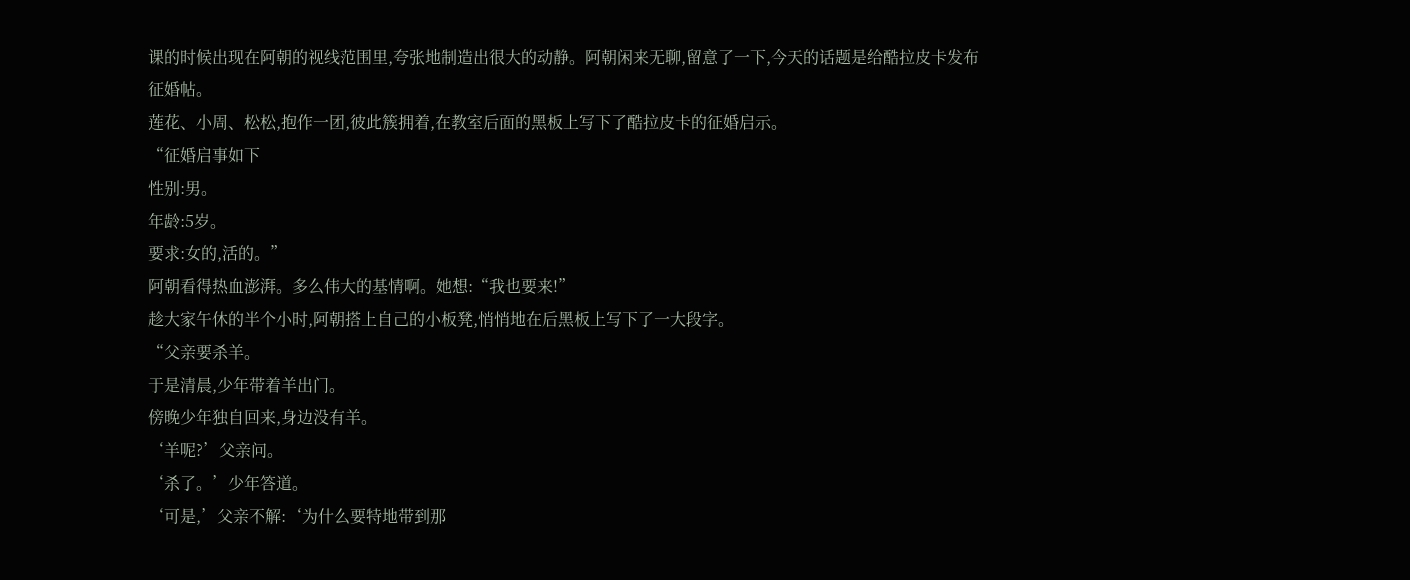课的时候出现在阿朝的视线范围里,夸张地制造出很大的动静。阿朝闲来无聊,留意了一下,今天的话题是给酷拉皮卡发布征婚帖。
莲花、小周、松松,抱作一团,彼此簇拥着,在教室后面的黑板上写下了酷拉皮卡的征婚启示。
“征婚启事如下
性别:男。
年龄:5岁。
要求:女的,活的。”
阿朝看得热血澎湃。多么伟大的基情啊。她想:“我也要来!”
趁大家午休的半个小时,阿朝搭上自己的小板凳,悄悄地在后黑板上写下了一大段字。
“父亲要杀羊。
于是清晨,少年带着羊出门。
傍晚少年独自回来,身边没有羊。
‘羊呢?’父亲问。
‘杀了。’少年答道。
‘可是,’父亲不解:‘为什么要特地带到那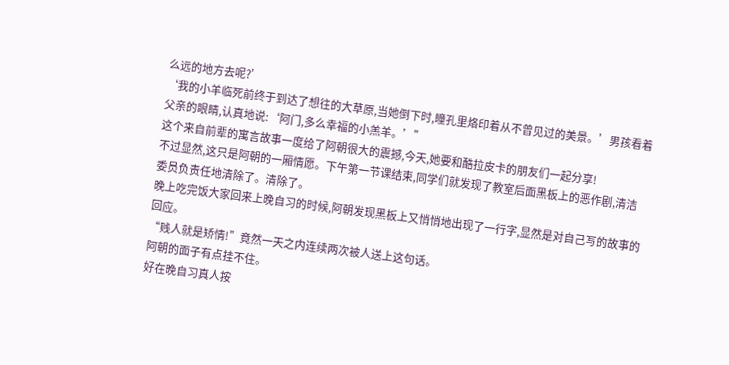么远的地方去呢?’
‘我的小羊临死前终于到达了想往的大草原,当她倒下时,瞳孔里烙印着从不曾见过的美景。’男孩看着父亲的眼睛,认真地说:‘阿门,多么幸福的小羔羊。’”
这个来自前辈的寓言故事一度给了阿朝很大的震撼,今天,她要和酷拉皮卡的朋友们一起分享!
不过显然,这只是阿朝的一厢情愿。下午第一节课结束,同学们就发现了教室后面黑板上的恶作剧,清洁委员负责任地清除了。清除了。
晚上吃完饭大家回来上晚自习的时候,阿朝发现黑板上又悄悄地出现了一行字,显然是对自己写的故事的回应。
“贱人就是矫情!”竟然一天之内连续两次被人送上这句话。
阿朝的面子有点挂不住。
好在晚自习真人按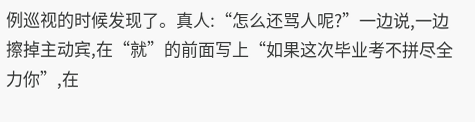例巡视的时候发现了。真人:“怎么还骂人呢?”一边说,一边擦掉主动宾,在“就”的前面写上“如果这次毕业考不拼尽全力你”,在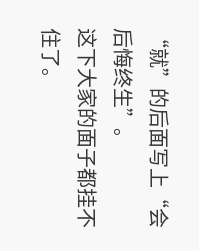“就”的后面写上“会后悔终生”。
这下大家的面子都挂不住了。